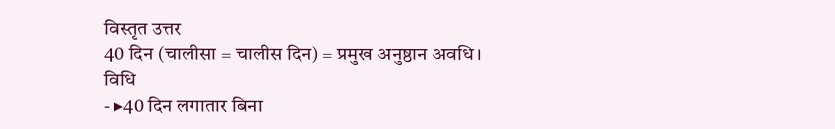विस्तृत उत्तर
40 दिन (चालीसा = चालीस दिन) = प्रमुख अनुष्ठान अवधि।
विधि
- ▸40 दिन लगातार बिना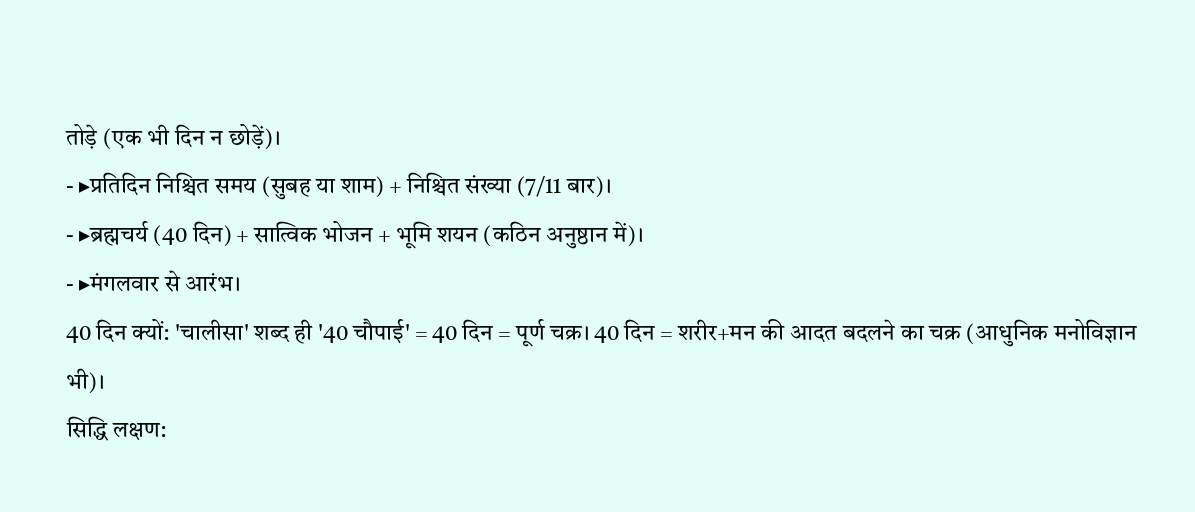तोड़े (एक भी दिन न छोड़ें)।
- ▸प्रतिदिन निश्चित समय (सुबह या शाम) + निश्चित संख्या (7/11 बार)।
- ▸ब्रह्मचर्य (40 दिन) + सात्विक भोजन + भूमि शयन (कठिन अनुष्ठान में)।
- ▸मंगलवार से आरंभ।
40 दिन क्यों: 'चालीसा' शब्द ही '40 चौपाई' = 40 दिन = पूर्ण चक्र। 40 दिन = शरीर+मन की आदत बदलने का चक्र (आधुनिक मनोविज्ञान भी)।
सिद्धि लक्षण: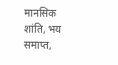मानसिक शांति, भय समाप्त,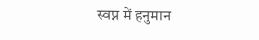स्वप्न में हनुमान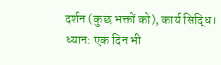दर्शन (कुछ भक्तों को), कार्य सिद्धि।
ध्यान: एक दिन भी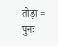तोड़ा = पुनः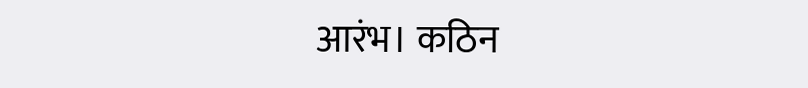आरंभ। कठिन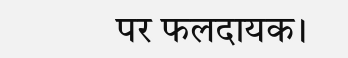पर फलदायक।